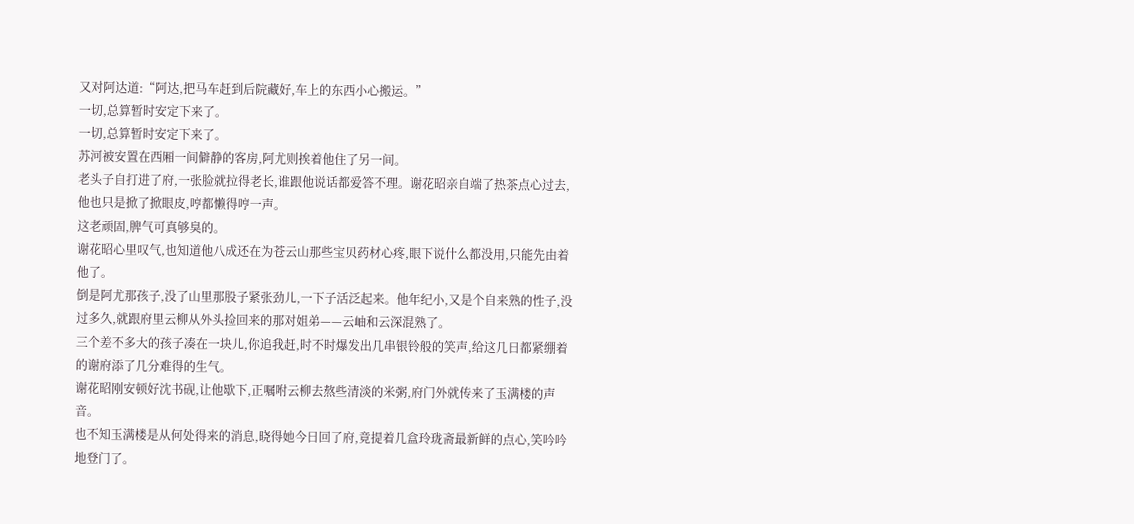又对阿达道:“阿达,把马车赶到后院藏好,车上的东西小心搬运。”
一切,总算暂时安定下来了。
一切,总算暂时安定下来了。
苏河被安置在西厢一间僻静的客房,阿尤则挨着他住了另一间。
老头子自打进了府,一张脸就拉得老长,谁跟他说话都爱答不理。谢花昭亲自端了热茶点心过去,他也只是掀了掀眼皮,哼都懒得哼一声。
这老顽固,脾气可真够臭的。
谢花昭心里叹气,也知道他八成还在为苍云山那些宝贝药材心疼,眼下说什么都没用,只能先由着他了。
倒是阿尤那孩子,没了山里那股子紧张劲儿,一下子活泛起来。他年纪小,又是个自来熟的性子,没过多久,就跟府里云柳从外头捡回来的那对姐弟——云岫和云深混熟了。
三个差不多大的孩子凑在一块儿,你追我赶,时不时爆发出几串银铃般的笑声,给这几日都紧绷着的谢府添了几分难得的生气。
谢花昭刚安顿好沈书砚,让他歇下,正嘱咐云柳去熬些清淡的米粥,府门外就传来了玉满楼的声音。
也不知玉满楼是从何处得来的消息,晓得她今日回了府,竟提着几盒玲珑斋最新鲜的点心,笑吟吟地登门了。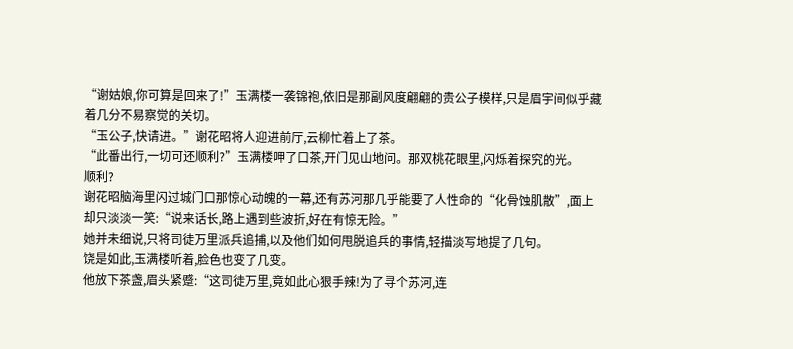“谢姑娘,你可算是回来了!”玉满楼一袭锦袍,依旧是那副风度翩翩的贵公子模样,只是眉宇间似乎藏着几分不易察觉的关切。
“玉公子,快请进。”谢花昭将人迎进前厅,云柳忙着上了茶。
“此番出行,一切可还顺利?”玉满楼呷了口茶,开门见山地问。那双桃花眼里,闪烁着探究的光。
顺利?
谢花昭脑海里闪过城门口那惊心动魄的一幕,还有苏河那几乎能要了人性命的“化骨蚀肌散”,面上却只淡淡一笑:“说来话长,路上遇到些波折,好在有惊无险。”
她并未细说,只将司徒万里派兵追捕,以及他们如何甩脱追兵的事情,轻描淡写地提了几句。
饶是如此,玉满楼听着,脸色也变了几变。
他放下茶盏,眉头紧蹙:“这司徒万里,竟如此心狠手辣!为了寻个苏河,连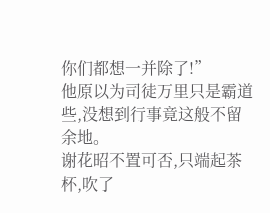你们都想一并除了!”
他原以为司徒万里只是霸道些,没想到行事竟这般不留余地。
谢花昭不置可否,只端起茶杯,吹了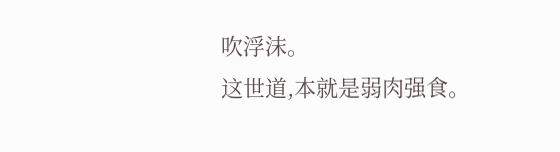吹浮沫。
这世道,本就是弱肉强食。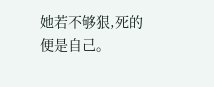她若不够狠,死的便是自己。